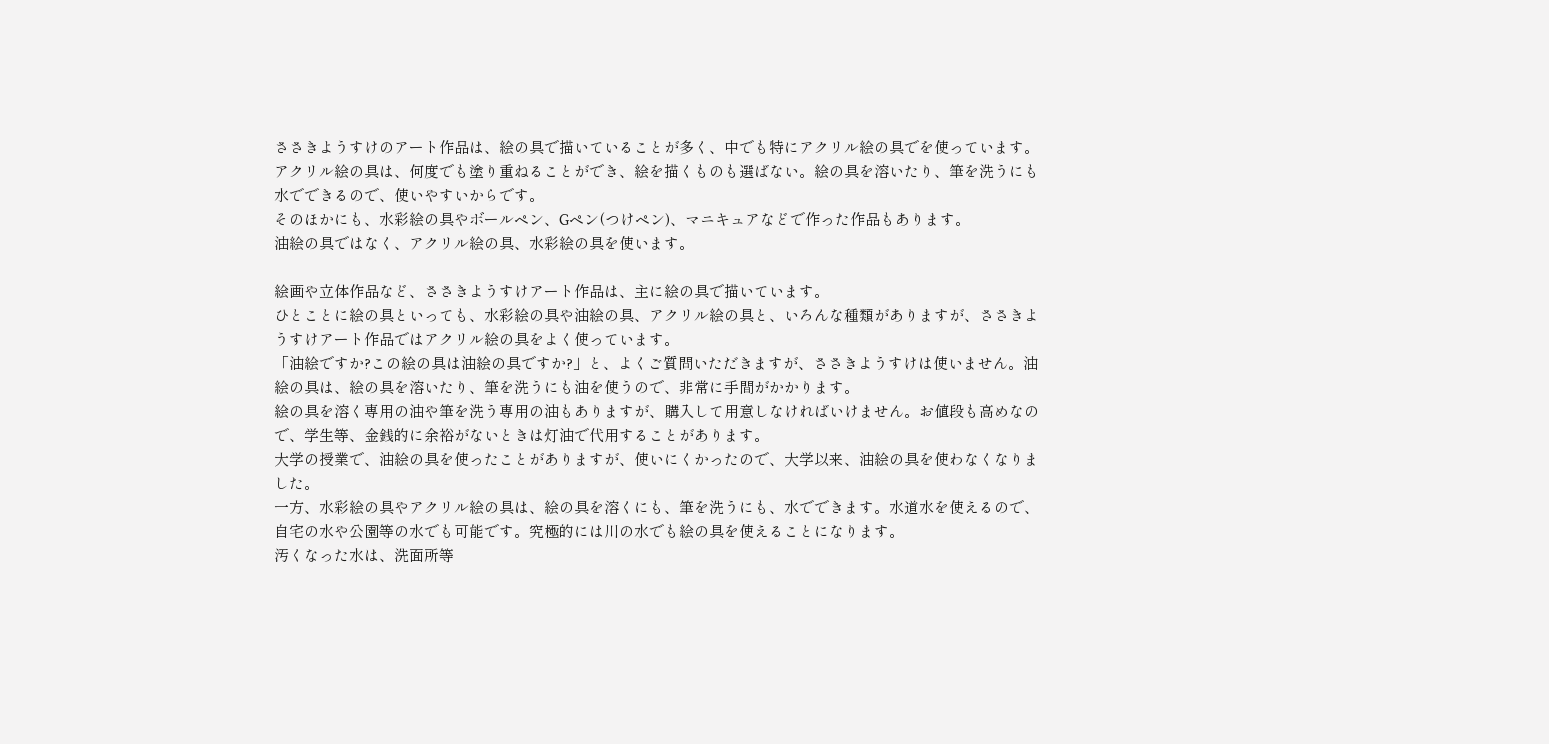ささきようすけのアート作品は、絵の具で描いていることが多く、中でも特にアクリル絵の具でを使っています。
アクリル絵の具は、何度でも塗り重ねることができ、絵を描くものも選ばない。絵の具を溶いたり、筆を洗うにも水でできるので、使いやすいからです。
そのほかにも、水彩絵の具やボールペン、Gペン(つけペン)、マニキュアなどで作った作品もあります。
油絵の具ではなく、アクリル絵の具、水彩絵の具を使います。

絵画や立体作品など、ささきようすけアート作品は、主に絵の具で描いています。
ひとことに絵の具といっても、水彩絵の具や油絵の具、アクリル絵の具と、いろんな種類がありますが、ささきようすけアート作品ではアクリル絵の具をよく使っています。
「油絵ですか?この絵の具は油絵の具ですか?」と、よくご質問いただきますが、ささきようすけは使いません。油絵の具は、絵の具を溶いたり、筆を洗うにも油を使うので、非常に手間がかかります。
絵の具を溶く専用の油や筆を洗う専用の油もありますが、購入して用意しなければいけません。お値段も高めなので、学生等、金銭的に余裕がないときは灯油で代用することがあります。
大学の授業で、油絵の具を使ったことがありますが、使いにくかったので、大学以来、油絵の具を使わなくなりました。
一方、水彩絵の具やアクリル絵の具は、絵の具を溶くにも、筆を洗うにも、水でできます。水道水を使えるので、自宅の水や公園等の水でも可能です。究極的には川の水でも絵の具を使えることになります。
汚くなった水は、洗面所等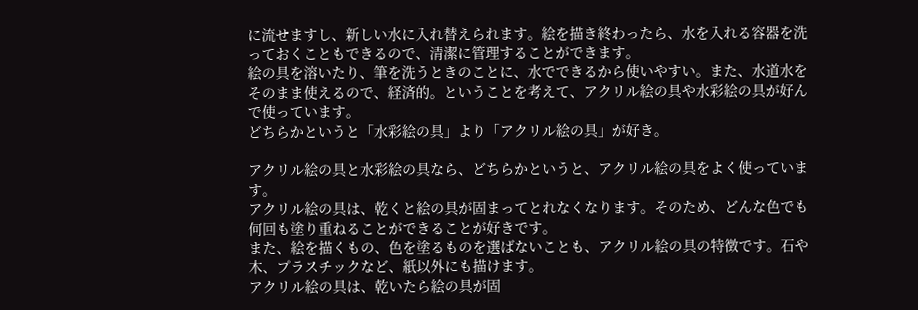に流せますし、新しい水に入れ替えられます。絵を描き終わったら、水を入れる容器を洗っておくこともできるので、清潔に管理することができます。
絵の具を溶いたり、筆を洗うときのことに、水でできるから使いやすい。また、水道水をそのまま使えるので、経済的。ということを考えて、アクリル絵の具や水彩絵の具が好んで使っています。
どちらかというと「水彩絵の具」より「アクリル絵の具」が好き。

アクリル絵の具と水彩絵の具なら、どちらかというと、アクリル絵の具をよく使っています。
アクリル絵の具は、乾くと絵の具が固まってとれなくなります。そのため、どんな色でも何回も塗り重ねることができることが好きです。
また、絵を描くもの、色を塗るものを選ばないことも、アクリル絵の具の特徴です。石や木、プラスチックなど、紙以外にも描けます。
アクリル絵の具は、乾いたら絵の具が固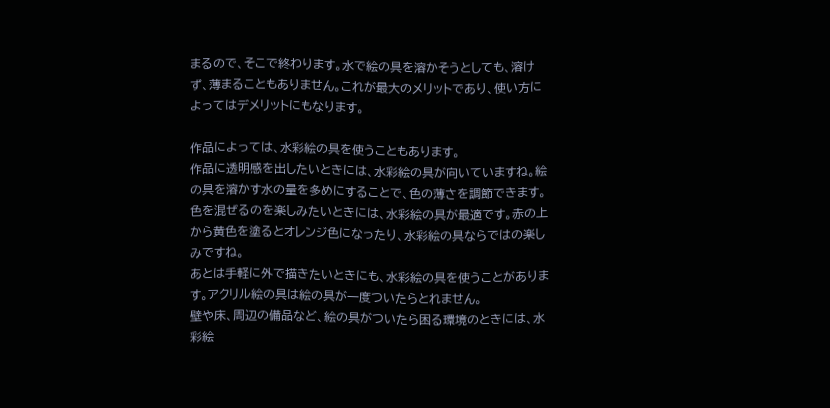まるので、そこで終わります。水で絵の具を溶かそうとしても、溶けず、薄まることもありません。これが最大のメリットであり、使い方によってはデメリットにもなります。

作品によっては、水彩絵の具を使うこともあります。
作品に透明感を出したいときには、水彩絵の具が向いていますね。絵の具を溶かす水の量を多めにすることで、色の薄さを調節できます。
色を混ぜるのを楽しみたいときには、水彩絵の具が最適です。赤の上から黄色を塗るとオレンジ色になったり、水彩絵の具ならではの楽しみですね。
あとは手軽に外で描きたいときにも、水彩絵の具を使うことがあります。アクリル絵の具は絵の具が一度ついたらとれません。
壁や床、周辺の備品など、絵の具がついたら困る環境のときには、水彩絵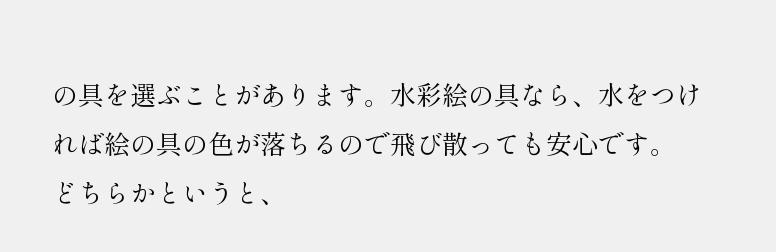の具を選ぶことがあります。水彩絵の具なら、水をつければ絵の具の色が落ちるので飛び散っても安心です。
どちらかというと、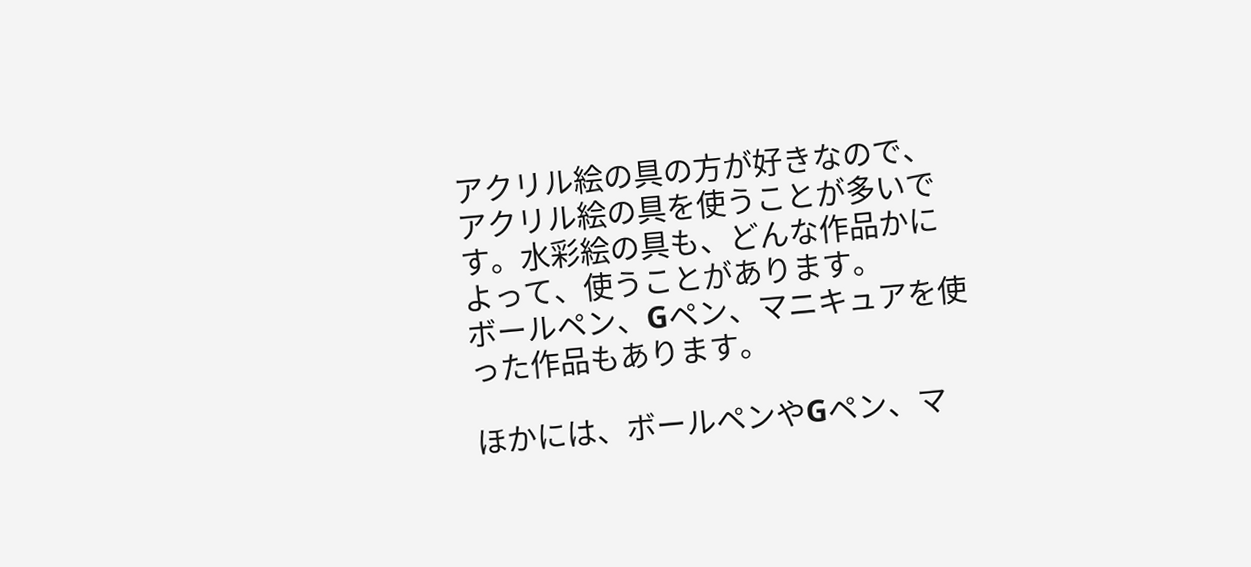アクリル絵の具の方が好きなので、アクリル絵の具を使うことが多いです。水彩絵の具も、どんな作品かによって、使うことがあります。
ボールペン、Gペン、マニキュアを使った作品もあります。

ほかには、ボールペンやGペン、マ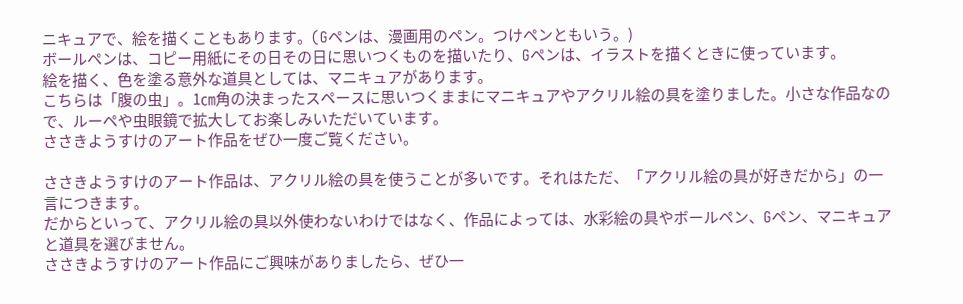ニキュアで、絵を描くこともあります。(Gペンは、漫画用のペン。つけペンともいう。)
ボールペンは、コピー用紙にその日その日に思いつくものを描いたり、Gペンは、イラストを描くときに使っています。
絵を描く、色を塗る意外な道具としては、マニキュアがあります。
こちらは「腹の虫」。1㎝角の決まったスペースに思いつくままにマニキュアやアクリル絵の具を塗りました。小さな作品なので、ルーペや虫眼鏡で拡大してお楽しみいただいています。
ささきようすけのアート作品をぜひ一度ご覧ください。

ささきようすけのアート作品は、アクリル絵の具を使うことが多いです。それはただ、「アクリル絵の具が好きだから」の一言につきます。
だからといって、アクリル絵の具以外使わないわけではなく、作品によっては、水彩絵の具やボールペン、Gペン、マニキュアと道具を選びません。
ささきようすけのアート作品にご興味がありましたら、ぜひ一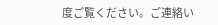度ご覧ください。ご連絡い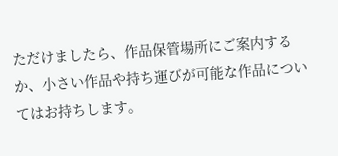ただけましたら、作品保管場所にご案内するか、小さい作品や持ち運びが可能な作品についてはお持ちします。